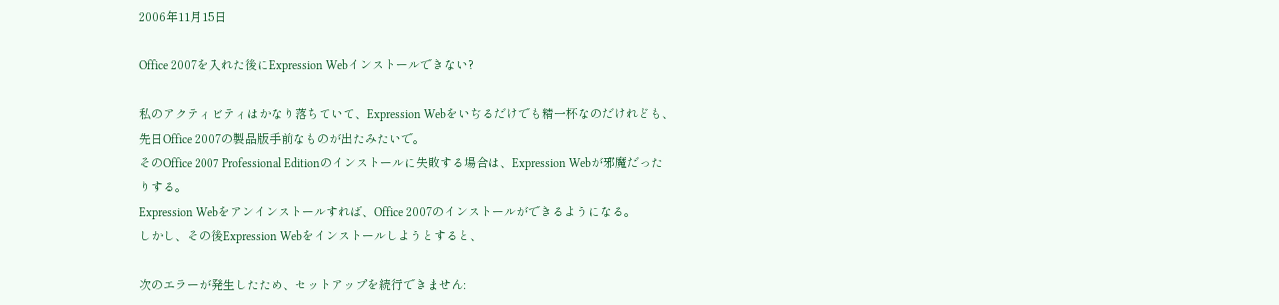2006年11月15日

Office 2007を入れた後にExpression Webインストールできない?

私のアクティビティはかなり落ちていて、Expression Webをいぢるだけでも精一杯なのだけれども、先日Office 2007の製品版手前なものが出たみたいで。
そのOffice 2007 Professional Editionのインストールに失敗する場合は、Expression Webが邪魔だったりする。
Expression Webをアンインストールすれば、Office 2007のインストールができるようになる。
しかし、その後Expression Webをインストールしようとすると、

次のエラーが発生したため、セットアップを続行できません: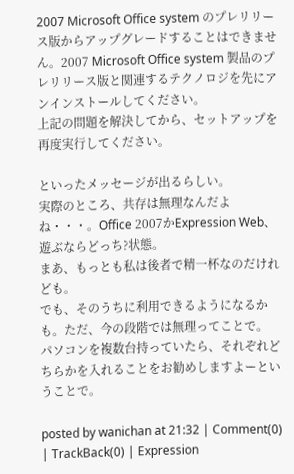2007 Microsoft Office system のプレリリース版からアップグレードすることはできません。2007 Microsoft Office system 製品のプレリリース版と関連するテクノロジを先にアンインストールしてください。
上記の問題を解決してから、セットアップを再度実行してください。

といったメッセージが出るらしい。
実際のところ、共存は無理なんだよね・・・。Office 2007かExpression Web、遊ぶならどっち?状態。
まあ、もっとも私は後者で精一杯なのだけれども。
でも、そのうちに利用できるようになるかも。ただ、今の段階では無理ってことで。
パソコンを複数台持っていたら、それぞれどちらかを入れることをお勧めしますよーということで。

posted by wanichan at 21:32 | Comment(0) | TrackBack(0) | Expression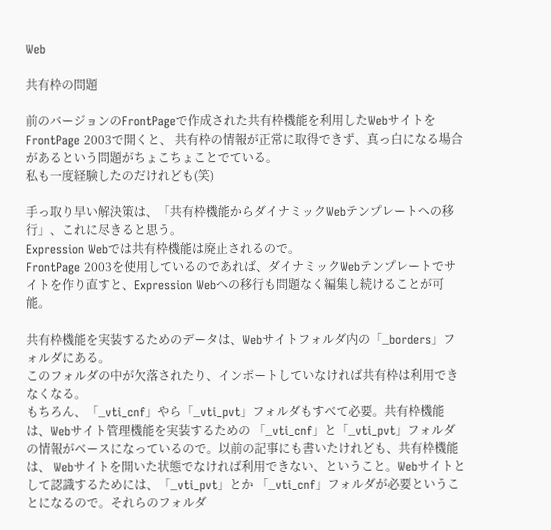Web

共有枠の問題

前のバージョンのFrontPageで作成された共有枠機能を利用したWebサイトをFrontPage 2003で開くと、 共有枠の情報が正常に取得できず、真っ白になる場合があるという問題がちょこちょことでている。
私も一度経験したのだけれども(笑)

手っ取り早い解決策は、「共有枠機能からダイナミックWebテンプレートへの移行」、これに尽きると思う。
Expression Webでは共有枠機能は廃止されるので。
FrontPage 2003を使用しているのであれば、ダイナミックWebテンプレートでサイトを作り直すと、Expression Webへの移行も問題なく編集し続けることが可能。

共有枠機能を実装するためのデータは、Webサイトフォルダ内の「_borders」フォルダにある。
このフォルダの中が欠落されたり、インポートしていなければ共有枠は利用できなくなる。
もちろん、「_vti_cnf」やら「_vti_pvt」フォルダもすべて必要。共有枠機能は、Webサイト管理機能を実装するための 「_vti_cnf」と「_vti_pvt」フォルダの情報がベースになっているので。以前の記事にも書いたけれども、共有枠機能は、 Webサイトを開いた状態でなければ利用できない、ということ。Webサイトとして認識するためには、「_vti_pvt」とか 「_vti_cnf」フォルダが必要ということになるので。それらのフォルダ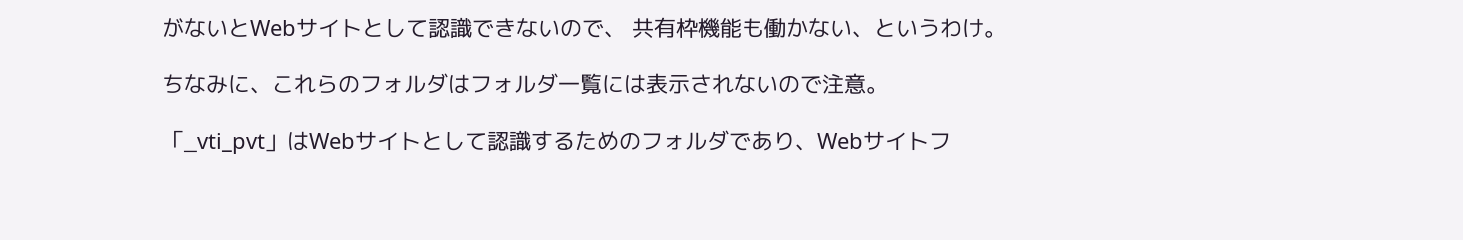がないとWebサイトとして認識できないので、 共有枠機能も働かない、というわけ。

ちなみに、これらのフォルダはフォルダ一覧には表示されないので注意。

「_vti_pvt」はWebサイトとして認識するためのフォルダであり、Webサイトフ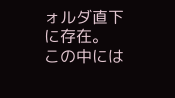ォルダ直下に存在。 この中には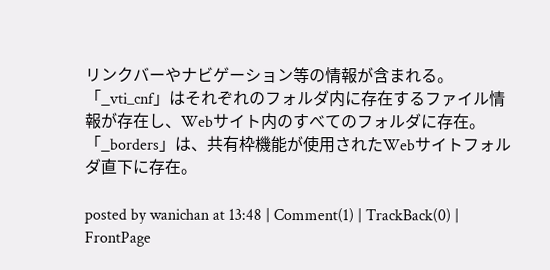リンクバーやナビゲーション等の情報が含まれる。
「_vti_cnf」はそれぞれのフォルダ内に存在するファイル情報が存在し、Webサイト内のすべてのフォルダに存在。
「_borders」は、共有枠機能が使用されたWebサイトフォルダ直下に存在。

posted by wanichan at 13:48 | Comment(1) | TrackBack(0) | FrontPage